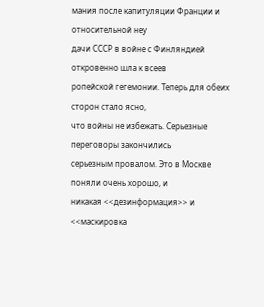мания после капитуляции Франции и относительной неу
дачи СССР в войне с Финляндией откровенно шла к всеев
ропейской гегемонии. Теперь для обеих сторон стало ясно,
что войны не избежать. Серьезные переговоры закончились
серьезным провалом. Это в Москве поняли очень хорошо, и
никакая <<дезинформация>> и <<маскировка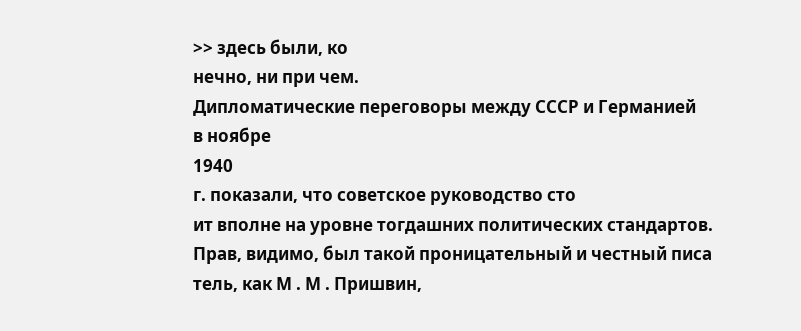>> здесь были, ко
нечно, ни при чем.
Дипломатические переговоры между СССР и Германией
в ноябре
1940
г. показали, что советское руководство сто
ит вполне на уровне тогдашних политических стандартов.
Прав, видимо, был такой проницательный и честный писа
тель, как М . М . Пришвин,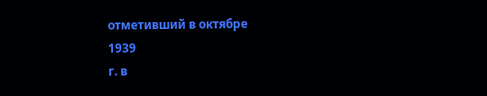отметивший в октябре
1939
г. в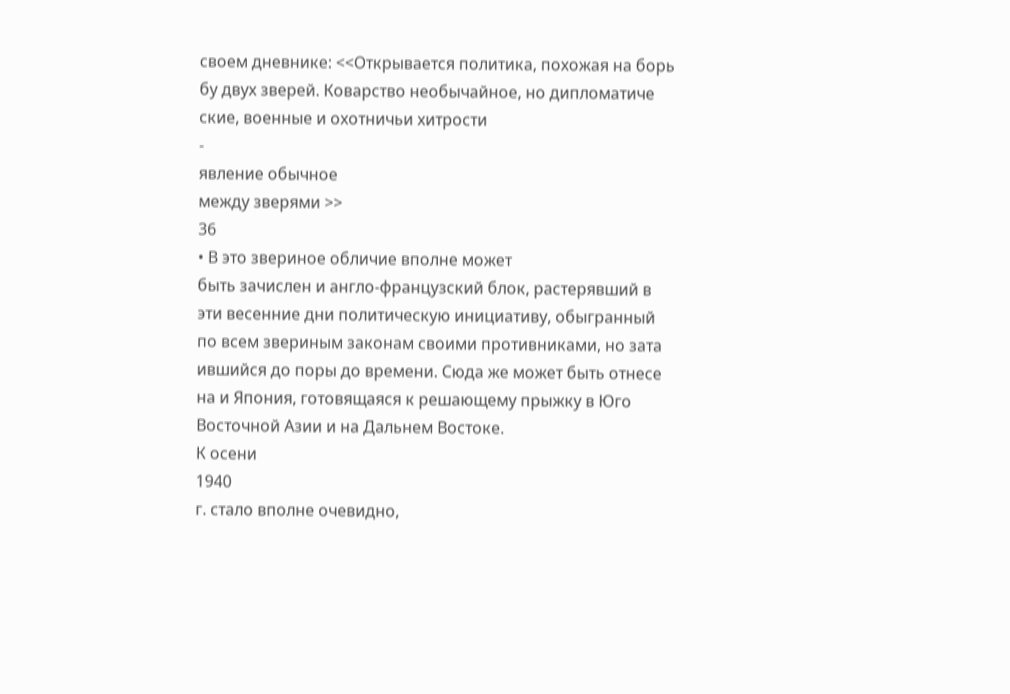своем дневнике: <<Открывается политика, похожая на борь
бу двух зверей. Коварство необычайное, но дипломатиче
ские, военные и охотничьи хитрости
-
явление обычное
между зверями >>
36
• В это звериное обличие вполне может
быть зачислен и англо-французский блок, растерявший в
эти весенние дни политическую инициативу, обыгранный
по всем звериным законам своими противниками, но зата
ившийся до поры до времени. Сюда же может быть отнесе
на и Япония, готовящаяся к решающему прыжку в Юго
Восточной Азии и на Дальнем Востоке.
К осени
1940
г. стало вполне очевидно,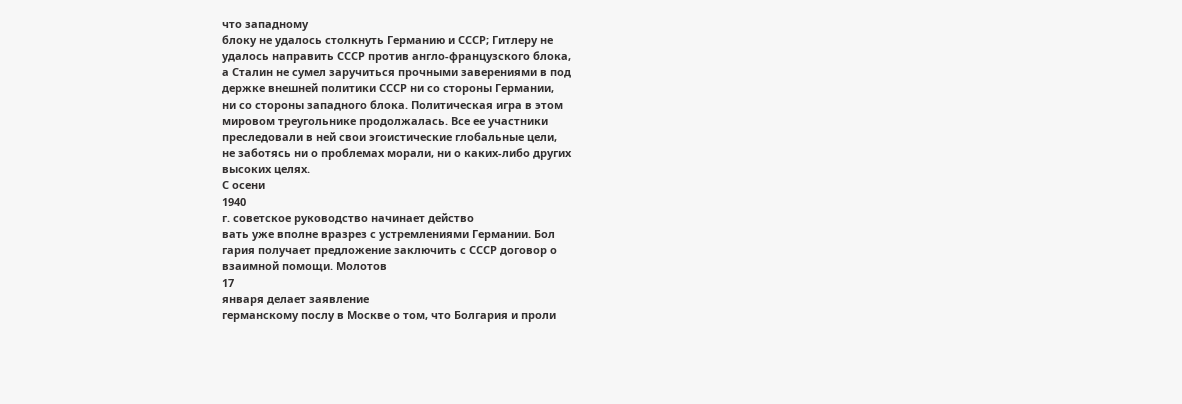что западному
блоку не удалось столкнуть Германию и СССР; Гитлеру не
удалось направить СССР против англо-французского блока,
а Сталин не сумел заручиться прочными заверениями в под
держке внешней политики СССР ни со стороны Германии,
ни со стороны западного блока. Политическая игра в этом
мировом треугольнике продолжалась. Все ее участники
преследовали в ней свои эгоистические глобальные цели,
не заботясь ни о проблемах морали, ни о каких-либо других
высоких целях.
С осени
1940
г. советское руководство начинает действо
вать уже вполне вразрез с устремлениями Германии. Бол
гария получает предложение заключить с СССР договор о
взаимной помощи. Молотов
17
января делает заявление
германскому послу в Москве о том, что Болгария и проли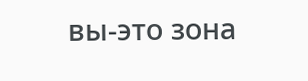вы-это зона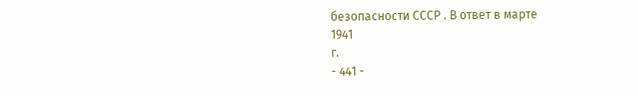безопасности СССР . В ответ в марте
1941
г.
- 441 -